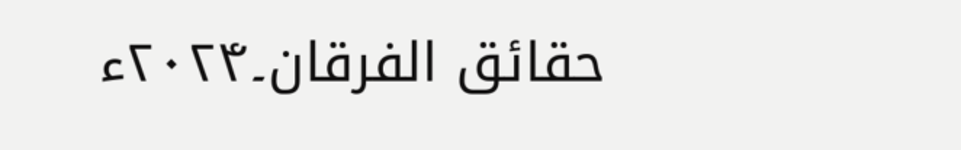حقائق الفرقان۔۲۰۲۴ء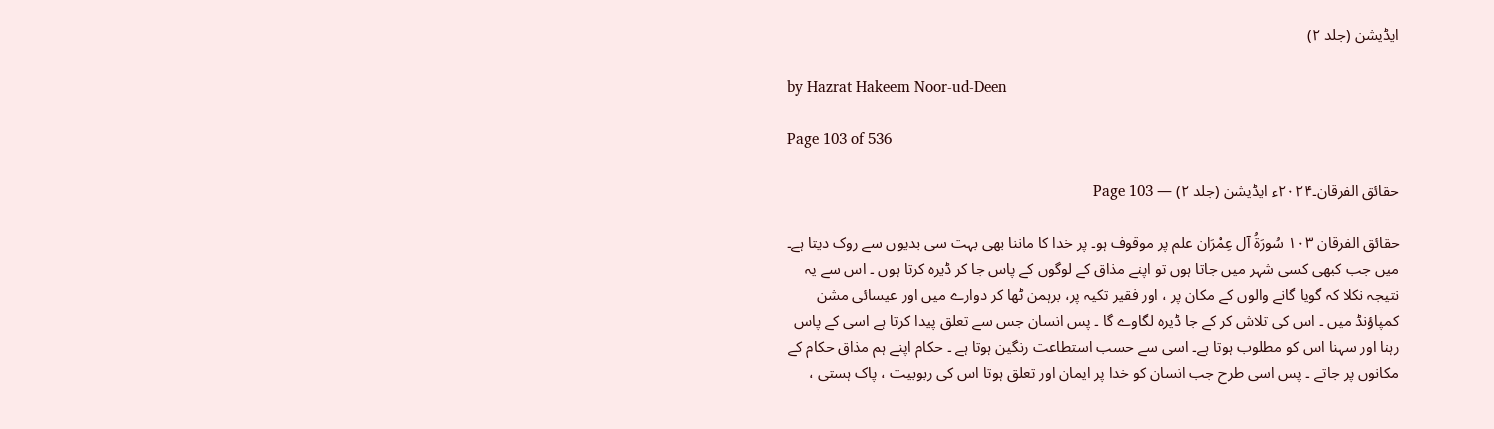ایڈیشن (جلد ۲)

by Hazrat Hakeem Noor-ud-Deen

Page 103 of 536

حقائق الفرقان۔۲۰۲۴ء ایڈیشن (جلد ۲) — Page 103

حقائق الفرقان ۱۰۳ سُورَةُ آل عِمْرَان علم پر موقوف ہو۔ پر خدا کا ماننا بھی بہت سی بدیوں سے روک دیتا ہے۔ میں جب کبھی کسی شہر میں جاتا ہوں تو اپنے مذاق کے لوگوں کے پاس جا کر ڈیرہ کرتا ہوں ۔ اس سے یہ نتیجہ نکلا کہ گویا گانے والوں کے مکان پر ، اور فقیر تکیہ پر، برہمن ٹھا کر دوارے میں اور عیسائی مشن کمپاؤنڈ میں ۔ اس کی تلاش کر کے جا ڈیرہ لگاوے گا ۔ پس انسان جس سے تعلق پیدا کرتا ہے اسی کے پاس رہنا اور سہنا اس کو مطلوب ہوتا ہے۔ اسی سے حسب استطاعت رنگین ہوتا ہے ۔ حکام اپنے ہم مذاق حکام کے مکانوں پر جاتے ۔ پس اسی طرح جب انسان کو خدا پر ایمان اور تعلق ہوتا اس کی ربوبیت ، پاک ہستی ،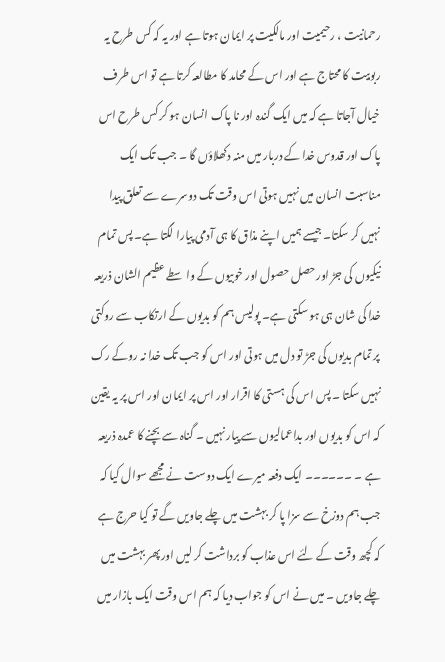رحمانیت ، رحیمیت اور مالکیت پر ایمان ہوتا ہے اور یہ کہ کس طرح یہ ربوبیت کا محتاج ہے اور اس کے محامد کا مطالعہ کرتا ہے تو اس طرف خیال آجاتا ہے کہ میں ایک گندہ اور نا پاک انسان ہو کر کس طرح اس پاک اور قدوس خدا کے دربار میں منہ دکھلاؤں گا ۔ جب تک ایک مناسبت انسان میں نہیں ہوتی اس وقت تک دوسرے سے تعلق پیدا نہیں کر سکتا۔ جیسے ہمیں اپنے مذاق کا ہی آدمی پیارا لگتا ہے۔ پس تمام نیکیوں کی جڑ اور حصل حصول اور خوبیوں کے واسطے عظیم الشان ذریعہ خدا کی شان ہی ہو سکتی ہے۔ پولیس ہم کو بدیوں کے ارتکاب سے روکتی پر تمام بدیوں کی جڑ تو دل میں ہوتی اور اس کو جب تک خدا نہ روکے رک نہیں سکتا ۔ پس اس کی ہستی کا اقرار اور اس پر ایمان اور اس پر یہ یقین کہ اس کو بدیوں اور بداعمالیوں سے پیار نہیں ۔ گناہ سے بچنے کا عمدہ ذریعہ ہے ۔ ۔۔۔۔۔۔ ایک دفعہ میرے ایک دوست نے مجھے سوال کیا کہ جب ہم دوزخ سے سزا پا کر بہشت میں چلے جاویں گے تو کیا حرج ہے کہ کچھ وقت کے لئے اس عذاب کو برداشت کر لیں اور پھر بہشت میں چلے جاویں ۔ میں نے اس کو جواب دیا کہ ہم اس وقت ایک بازار میں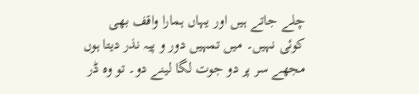چلے جاتے ہیں اور یہاں ہمارا واقف بھی کوئی نہیں۔ میں تمہیں دور و پیہ نذر دیتا ہوں مجھے سر پر دو جوت لگا لینے دو۔ تو وہ ڈر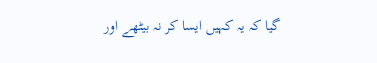گیا کہ یہ کہیں ایسا کر نہ بیٹھے اور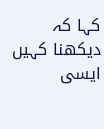کہا کہ دیکھنا کہیں ایسی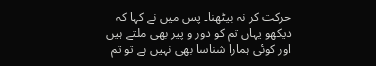حرکت کر نہ بیٹھنا۔ پس میں نے کہا کہ دیکھو یہاں تم کو دور و پیر بھی ملتے ہیں اور کوئی ہمارا شناسا بھی نہیں ہے تو تم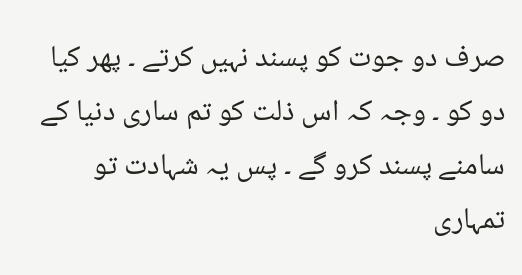صرف دو جوت کو پسند نہیں کرتے ۔ پھر کیا دو کو ۔ وجہ کہ اس ذلت کو تم ساری دنیا کے سامنے پسند کرو گے ۔ پس یہ شہادت تو تمہاری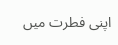اپنی فطرت میں